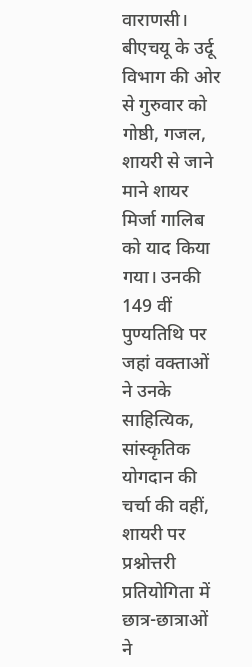वाराणसी। बीएचयू के उर्दू विभाग की ओर से गुरुवार को गोष्ठी, गजल, शायरी से जाने माने शायर मिर्जा गालिब को याद किया गया। उनकी 149 वीं पुण्यतिथि पर जहां वक्ताओं ने उनके साहित्यिक, सांस्कृतिक योगदान की चर्चा की वहीं, शायरी पर प्रश्नोत्तरी प्रतियोगिता में छात्र-छात्राओं ने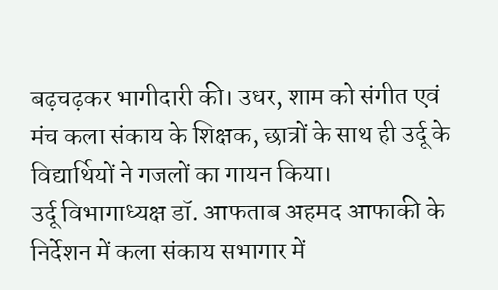बढ़चढ़कर भागीदारी की। उधर, शाम को संगीत एवं मंच कला संकाय के शिक्षक, छात्रों के साथ ही उर्दू के विद्यार्थियों ने गजलों का गायन किया।
उर्दू विभागाध्यक्ष डॉ. आफताब अहमद आफाकी के निर्देशन में कला संकाय सभागार में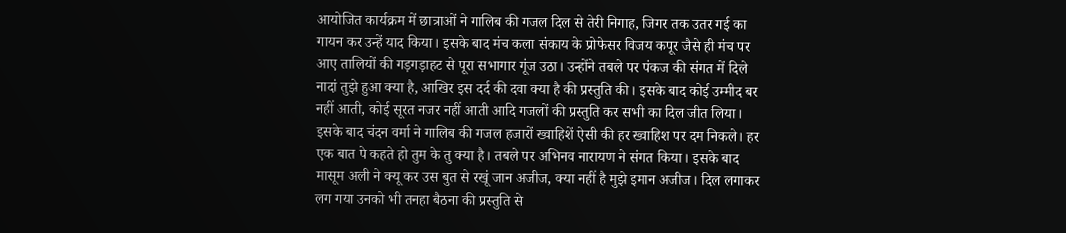आयोजित कार्यक्रम में छात्राओं ने गालिब की गजल दिल से तेरी निगाह, जिगर तक उतर गई का गायन कर उन्हें याद किया। इसके बाद मंच कला संकाय के प्रोफेसर विजय कपूर जैसे ही मंच पर आए तालियों की गड़गड़ाहट से पूरा सभागार गूंज उठा। उन्होंने तबले पर पंकज की संगत में दिले नादां तुझे हुआ क्या है, आखिर इस दर्द की दवा क्या है की प्रस्तुति की। इसके बाद कोई उम्मीद बर नहीं आती, कोई सूरत नजर नहीं आती आदि गजलों की प्रस्तुति कर सभी का दिल जीत लिया। इसके बाद चंदन वर्मा ने गालिब की गजल हजारों ख्वाहिशें ऐसी की हर ख्वाहिश पर दम निकले। हर एक बात पे कहते हो तुम के तु क्या है। तबले पर अभिनव नारायण ने संगत किया। इसके बाद मासूम अली ने क्यू कर उस बुत से रखूं जान अजीज, क्या नहीं है मुझे इमान अजीज। दिल लगाकर लग गया उनको भी तनहा बैठना की प्रस्तुति से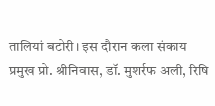तालियां बटोरी। इस दौरान कला संकाय प्रमुख प्रो. श्रीनिवास, डॉ. मुशर्रफ अली, रिषि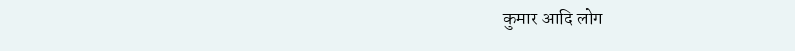कुमार आदि लोग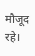मौजूद रहे।